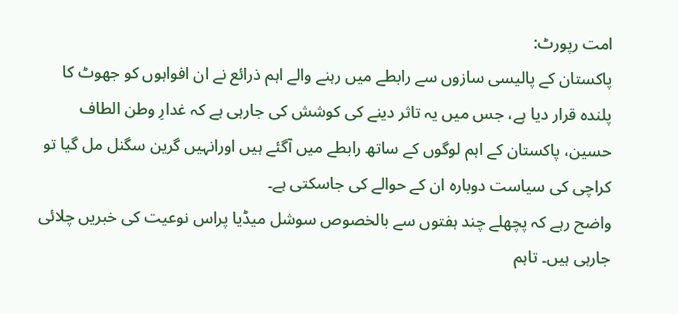امت رپورٹ:
پاکستان کے پالیسی سازوں سے رابطے میں رہنے والے اہم ذرائع نے ان افواہوں کو جھوٹ کا پلندہ قرار دیا ہے، جس میں یہ تاثر دینے کی کوشش کی جارہی ہے کہ غدارِ وطن الطاف حسین، پاکستان کے اہم لوگوں کے ساتھ رابطے میں آگئے ہیں اورانہیں گرین سگنل مل گیا تو کراچی کی سیاست دوبارہ ان کے حوالے کی جاسکتی ہے۔
واضح رہے کہ پچھلے چند ہفتوں سے بالخصوص سوشل میڈیا پراس نوعیت کی خبریں چلائی جارہی ہیں۔ تاہم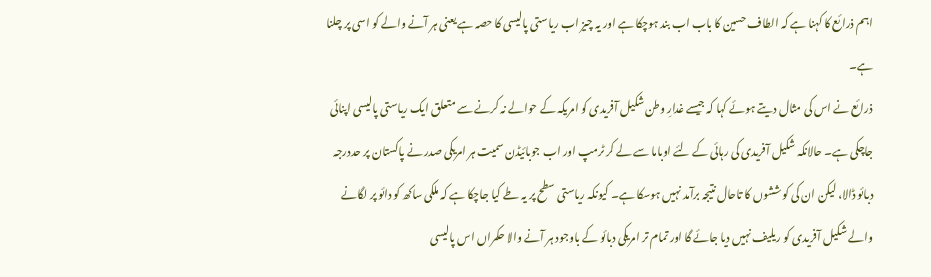اہم ذرائع کا کہنا ہے کہ الطاف حسین کا باب اب بند ہوچکا ہے اور یہ چیز اب ریاستی پالیسی کا حصہ ہے یعنی ہر آنے والے کو اسی پر چلنا ہے۔
ذرائع نے اس کی مثال دیتے ہوئے کہا کہ جیسے غدارِ وطن شکیل آفریدی کو امریکہ کے حوالے نہ کرنے سے متعلق ایک ریاستی پالیسی اپنائی جاچکی ہے۔ حالانکہ شکیل آفریدی کی رہائی کے لئے اوباما سے لے کر ٹرمپ اور اب جوبائیڈن سمیت ہر امریکی صدر نے پاکستان پر حددرجہ دبائو ڈالا، لیکن ان کی کوششوں کا تاحال نتیجہ برآمد نہیں ہوسکا ہے۔ کیونکہ ریاستی سطح پر یہ طے کیا جاچکا ہے کہ ملکی ساکھ کو دائو پر لگانے والے شکیل آفریدی کو ریلیف نہیں دیا جائے گا اور تمام تر امریکی دبائو کے باوجود ہر آنے والا حکمراں اس پالیسی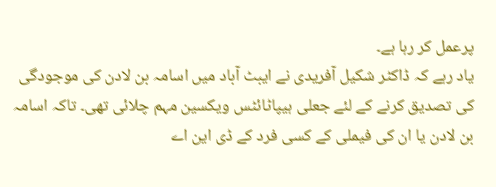پرعمل کر رہا ہے۔
یاد رہے کہ ڈاکٹر شکیل آفریدی نے ایبٹ آباد میں اسامہ بن لادن کی موجودگی کی تصدیق کرنے کے لئے جعلی ہیپاٹائٹس ویکسین مہم چلائی تھی۔ تاکہ اسامہ بن لادن یا ان کی فیملی کے کسی فرد کے ڈی این اے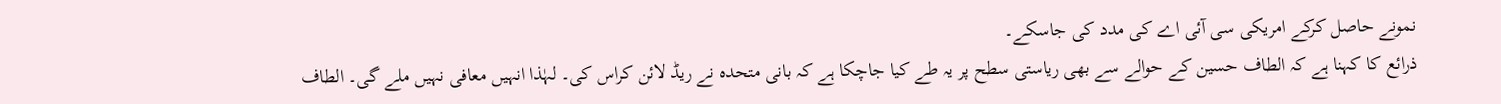نمونے حاصل کرکے امریکی سی آئی اے کی مدد کی جاسکے۔
ذرائع کا کہنا ہے کہ الطاف حسین کے حوالے سے بھی ریاستی سطح پر یہ طے کیا جاچکا ہے کہ بانی متحدہ نے ریڈ لائن کراس کی۔ لہٰذا انہیں معافی نہیں ملے گی۔ الطاف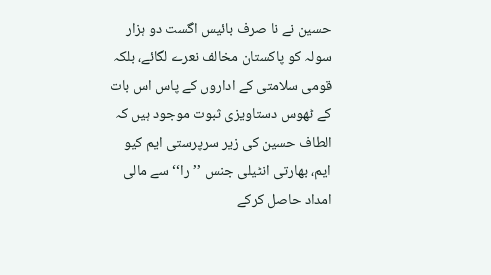حسین نے نا صرف بائیس اگست دو ہزار سولہ کو پاکستان مخالف نعرے لگائے، بلکہ قومی سلامتی کے اداروں کے پاس اس بات کے ٹھوس دستاویزی ثبوت موجود ہیں کہ الطاف حسین کی زیر سرپرستی ایم کیو ایم، بھارتی انٹیلی جنس ’’را‘‘ سے مالی امداد حاصل کرکے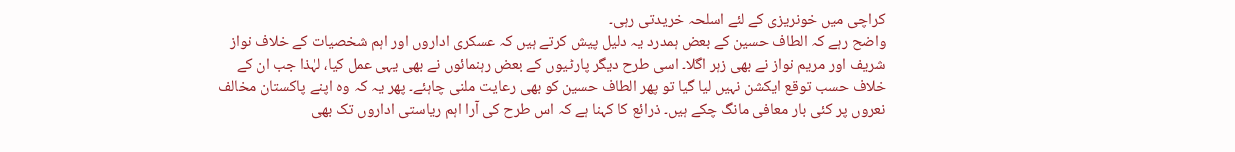کراچی میں خونریزی کے لئے اسلحہ خریدتی رہی۔
واضح رہے کہ الطاف حسین کے بعض ہمدرد یہ دلیل پیش کرتے ہیں کہ عسکری اداروں اور اہم شخصیات کے خلاف نواز شریف اور مریم نواز نے بھی زہر اگلا۔ اسی طرح دیگر پارٹیوں کے بعض رہنمائوں نے بھی یہی عمل کیا، لہٰذا جب ان کے خلاف حسب توقع ایکشن نہیں لیا گیا تو پھر الطاف حسین کو بھی رعایت ملنی چاہئے۔ پھر یہ کہ وہ اپنے پاکستان مخالف نعروں پر کئی بار معافی مانگ چکے ہیں۔ ذرائع کا کہنا ہے کہ اس طرح کی آرا اہم ریاستی اداروں تک بھی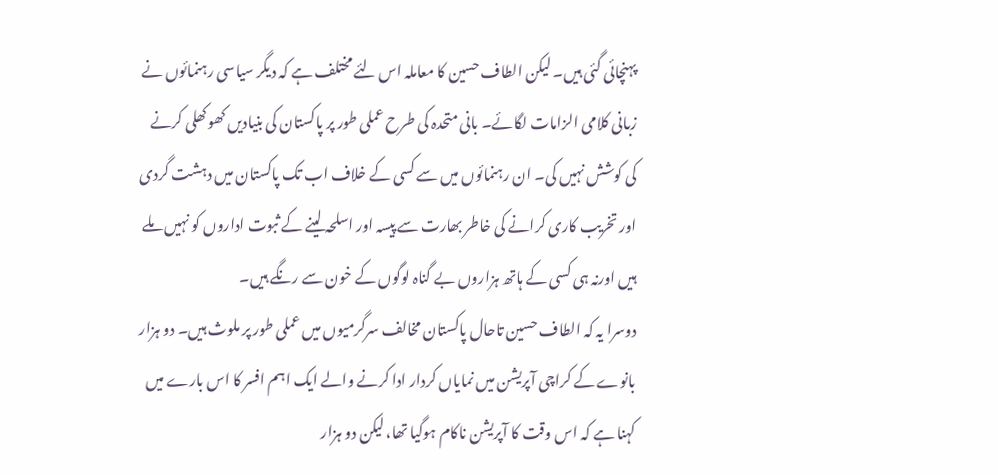پہنچائی گئی ہیں۔ لیکن الطاف حسین کا معاملہ اس لئے مختلف ہے کہ دیگر سیاسی رہنمائوں نے زبانی کلامی الزامات لگائے۔ بانی متحدہ کی طرح عملی طور پر پاکستان کی بنیادیں کھوکھلی کرنے کی کوشش نہیں کی۔ ان رہنمائوں میں سے کسی کے خلاف اب تک پاکستان میں دہشت گردی اور تخریب کاری کرانے کی خاطر بھارت سے پیسہ اور اسلحہ لینے کے ثبوت اداروں کو نہیں ملے ہیں اورنہ ہی کسی کے ہاتھ ہزاروں بے گناہ لوگوں کے خون سے رنگے ہیں۔
دوسرا یہ کہ الطاف حسین تاحال پاکستان مخالف سرگرمیوں میں عملی طور پر ملوث ہیں۔ دو ہزار بانوے کے کراچی آپریشن میں نمایاں کردار ادا کرنے والے ایک اہم افسر کا اس بارے میں کہنا ہے کہ اس وقت کا آپریشن ناکام ہوگیا تھا، لیکن دو ہزار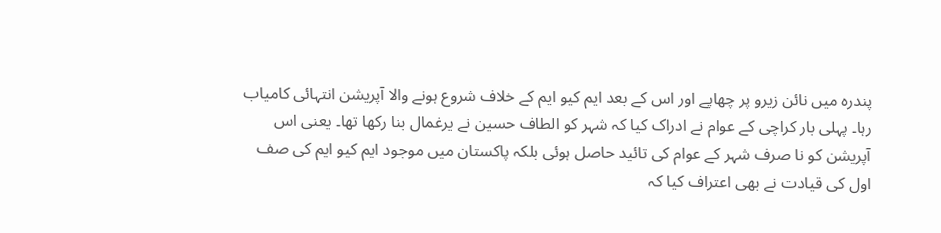پندرہ میں نائن زیرو پر چھاپے اور اس کے بعد ایم کیو ایم کے خلاف شروع ہونے والا آپریشن انتہائی کامیاب رہا۔ پہلی بار کراچی کے عوام نے ادراک کیا کہ شہر کو الطاف حسین نے یرغمال بنا رکھا تھا۔ یعنی اس آپریشن کو نا صرف شہر کے عوام کی تائید حاصل ہوئی بلکہ پاکستان میں موجود ایم کیو ایم کی صف اول کی قیادت نے بھی اعتراف کیا کہ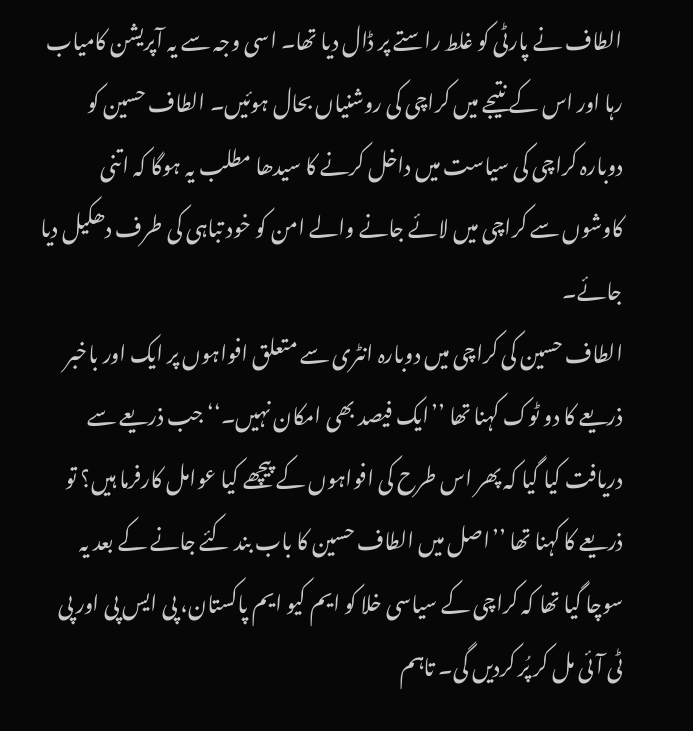الطاف نے پارٹی کو غلط راستے پر ڈال دیا تھا۔ اسی وجہ سے یہ آپریشن کامیاب رہا اور اس کے نتیجے میں کراچی کی روشنیاں بحال ہوئیں۔ الطاف حسین کو دوبارہ کراچی کی سیاست میں داخل کرنے کا سیدھا مطلب یہ ہوگا کہ اتنی کاوشوں سے کراچی میں لائے جانے والے امن کو خود تباہی کی طرف دھکیل دیا جائے۔
الطاف حسین کی کراچی میں دوبارہ انٹری سے متعلق افواہوں پر ایک اور باخبر ذریعے کا دو ٹوک کہنا تھا ’’ایک فیصد بھی امکان نہیں۔‘‘ جب ذریعے سے دریافت کیا گیا کہ پھر اس طرح کی افواہوں کے پیچھے کیا عوامل کارفرما ہیں؟ تو ذریعے کا کہنا تھا ’’اصل میں الطاف حسین کا باب بند کئے جانے کے بعد یہ سوچا گیا تھا کہ کراچی کے سیاسی خلا کو ایم کیو ایم پاکستان، پی ایس پی اور پی ٹی آئی مل کر پُر کردیں گی۔ تاہم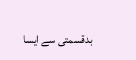بدقسمتی سے ایسا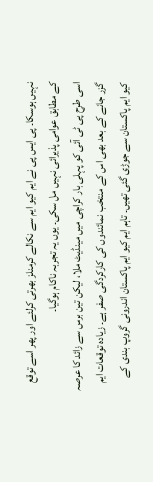نہیں ہوسکا۔ پی ایس پی نے ایم کیو ایم سے نکالے کرمنلز بھرتی کرلئے اور پھر اسے توقع کے مطابق عوامی پذیرائی نہیں مل سکی۔ یوں یہ تجربہ ناکام ہوگیا۔
اسی طرح پی ٹی آئی کو پہلی بار کراچی میں مینڈیٹ ملا، لیکن تین برس سے زائد کا عرصہ گزر جانے کے بعد بھی اس کے منتخب نمائندوں کی کارکردگی صفر ہے۔ زیادہ توقعات ایم کیو ایم پاکستان سے جوڑی گئی تھیں۔ تاہم ایم کیو ایم پاکستان اندرونی گروپ بندی کے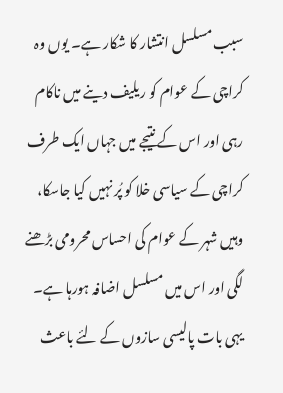سبب مسلسل انتشار کا شکار ہے۔ یوں وہ کراچی کے عوام کو ریلیف دینے میں ناکام رہی اور اس کے نتیجے میں جہاں ایک طرف کراچی کے سیاسی خلا کو پُر نہیں کیا جاسکا، وہیں شہر کے عوام کی احساس محرومی بڑھنے لگی اور اس میں مسلسل اضافہ ہورہا ہے۔ یہی بات پالیسی سازوں کے لئے باعث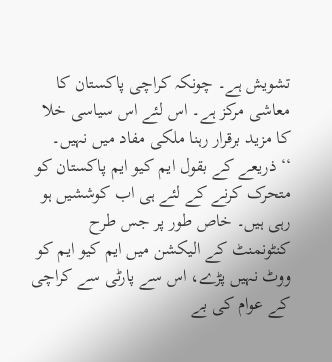تشویش ہے۔ چونکہ کراچی پاکستان کا معاشی مرکز ہے۔ اس لئے اس سیاسی خلا کا مزید برقرار رہنا ملکی مفاد میں نہیں۔
‘‘ ذریعے کے بقول ایم کیو ایم پاکستان کو متحرک کرنے کے لئے ہی اب کوششیں ہو رہی ہیں۔ خاص طور پر جس طرح کنٹونمنٹ کے الیکشن میں ایم کیو ایم کو ووٹ نہیں پڑے، اس سے پارٹی سے کراچی کے عوام کی بے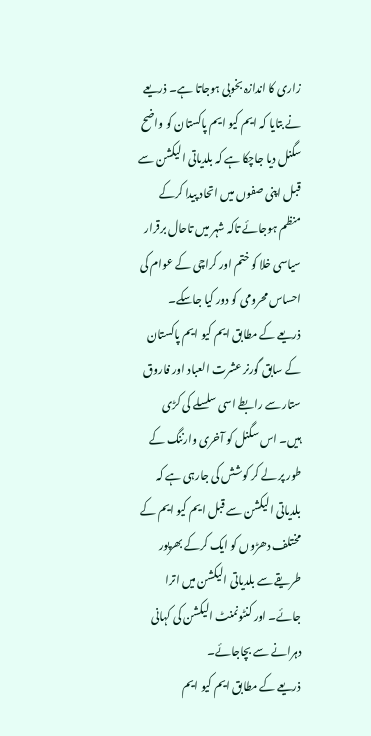زاری کا اندازہ بخوبی ہوجاتا ہے۔ ذریعے نے بتایا کہ ایم کیو ایم پاکستان کو واضح سگنل دیا جاچکا ہے کہ بلدیاتی الیکشن سے قبل اپنی صفوں میں اتحاد پیدا کرکے منظم ہوجائے تاکہ شہر میں تاحال برقرار سیاسی خلا کو ختم اور کراچی کے عوام کی احساس محرومی کو دور کیا جاسکے۔
ذریعے کے مطابق ایم کیو ایم پاکستان کے سابق گورنر عشرت العباد اور فاروق ستار سے رابطے اسی سلسلے کی کڑی ہیں۔ اس سگنل کو آخری وارننگ کے طور پر لے کر کوشش کی جارہی ہے کہ بلدیاتی الیکشن سے قبل ایم کیو ایم کے مختلف دھڑوں کو ایک کرکے بھرپور طریقے سے بلدیاتی الیکشن میں اترا جائے۔ اور کنٹونمنٹ الیکشن کی کہانی دہرانے سے بچاجائے۔
ذریعے کے مطابق ایم کیو ایم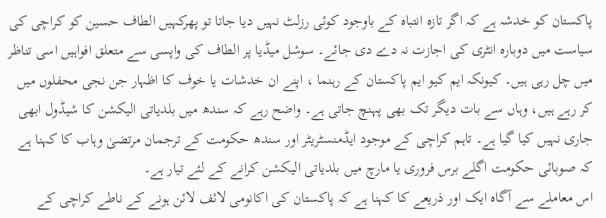پاکستان کو خدشہ ہے کہ اگر تازہ انتباہ کے باوجود کوئی رزلٹ نہیں دیا جاتا تو پھرکہیں الطاف حسین کو کراچی کی سیاست میں دوبارہ انٹری کی اجازت نہ دے دی جائے۔ سوشل میڈیا پر الطاف کی واپسی سے متعلق افواہیں اسی تناظر میں چل رہی ہیں۔ کیونکہ ایم کیو ایم پاکستان کے رہنما ، اپنے ان خدشات یا خوف کا اظہار جن نجی محفلوں میں کر رہے ہیں، وہاں سے بات دیگر تک بھی پہنچ جاتی ہے۔ واضح رہے کہ سندھ میں بلدیاتی الیکشن کا شیڈول ابھی جاری نہیں کیا گیا ہے۔ تاہم کراچی کے موجود ایڈمنسٹریٹر اور سندھ حکومت کے ترجمان مرتضیٰ وہاب کا کہنا ہے کہ صوبائی حکومت اگلے برس فروری یا مارچ میں بلدیاتی الیکشن کرانے کے لئے تیار ہے۔
اس معاملے سے آگاہ ایک اور ذریعے کا کہنا ہے کہ پاکستان کی اکانومی لائف لائن ہونے کے ناطے کراچی کے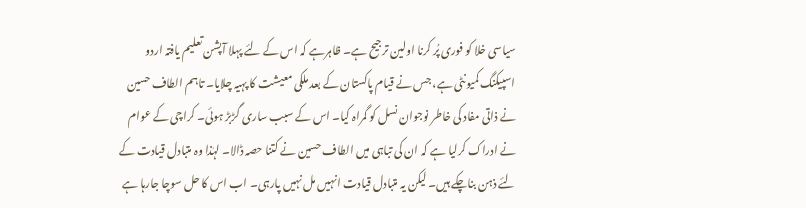سیاسی خلا کو فوری پُر کرنا اولین ترجیح ہے۔ ظاہرہے کہ اس کے لئے پہلا آپشن تعلیم یافتہ اردو اسپیکنگ کمیونٹی ہے، جس نے قیام پاکستان کے بعد ملکی معیشت کا پہیہ چلایا۔ تاہم الطاف حسین نے ذاتی مفاد کی خاطر نوجوان نسل کو گمراہ کیا۔ اس کے سبب ساری گڑبڑ ہوئی۔ کراچی کے عوام نے ادراک کرلیا ہے کہ ان کی تباہی میں الطاف حسین نے کتنا حصہ ڈالا۔ لہٰذا وہ متبادل قیادت کے لئے ذہن بناچکے ہیں۔ لیکن یہ متبادل قیادت انہیں مل نہیں پارہی۔ اب اس کا حل سوچا جارہا ہے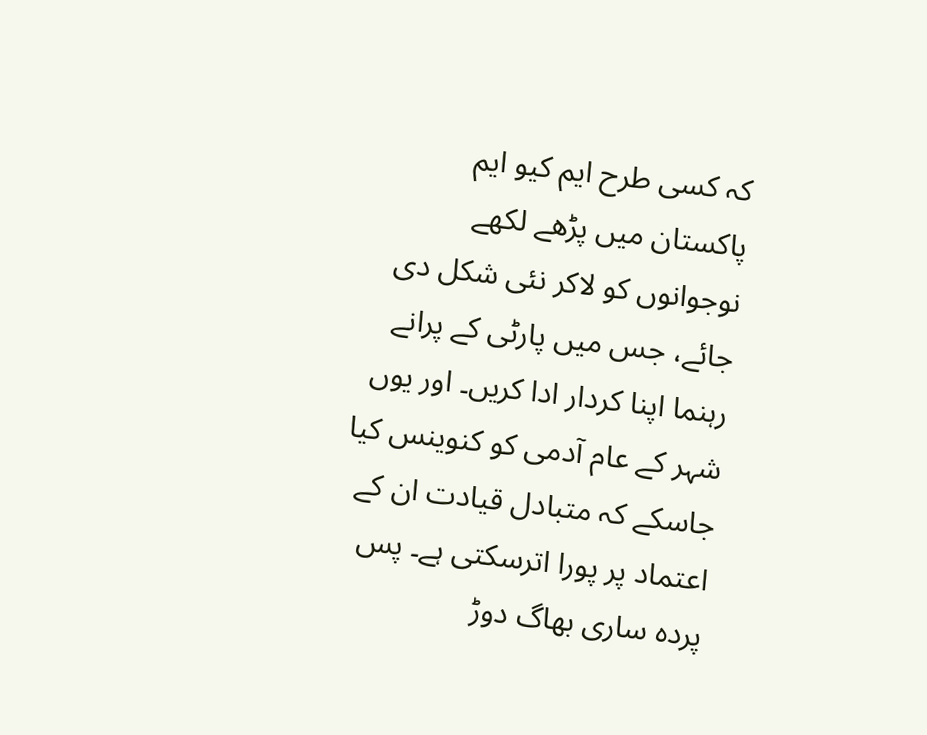کہ کسی طرح ایم کیو ایم پاکستان میں پڑھے لکھے نوجوانوں کو لاکر نئی شکل دی جائے، جس میں پارٹی کے پرانے رہنما اپنا کردار ادا کریں۔ اور یوں شہر کے عام آدمی کو کنوینس کیا جاسکے کہ متبادل قیادت ان کے اعتماد پر پورا اترسکتی ہے۔ پس پردہ ساری بھاگ دوڑ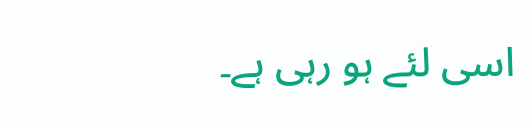اسی لئے ہو رہی ہے۔